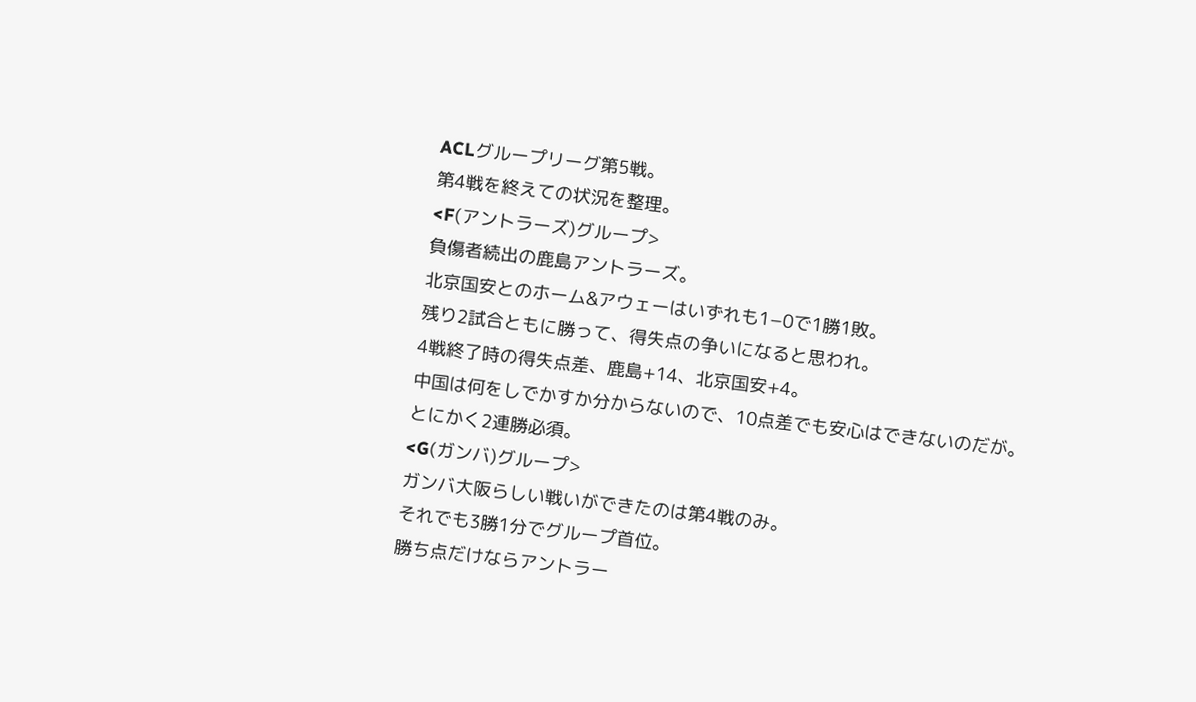ACLグループリーグ第5戦。
第4戦を終えての状況を整理。
<F(アントラーズ)グループ>
負傷者続出の鹿島アントラーズ。
北京国安とのホーム&アウェーはいずれも1−0で1勝1敗。
残り2試合ともに勝って、得失点の争いになると思われ。
4戦終了時の得失点差、鹿島+14、北京国安+4。
中国は何をしでかすか分からないので、10点差でも安心はできないのだが。
とにかく2連勝必須。
<G(ガンバ)グループ>
ガンバ大阪らしい戦いができたのは第4戦のみ。
それでも3勝1分でグループ首位。
勝ち点だけならアントラー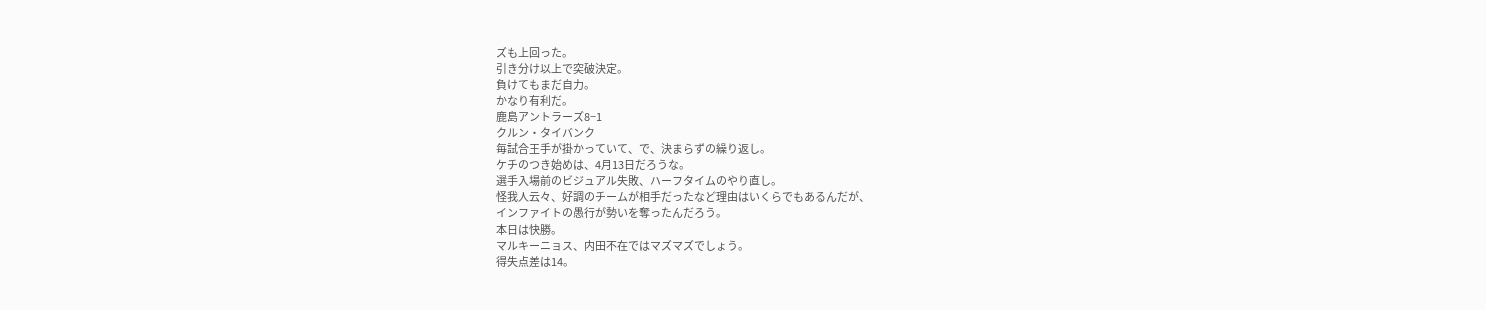ズも上回った。
引き分け以上で突破決定。
負けてもまだ自力。
かなり有利だ。
鹿島アントラーズ8−1
クルン・タイバンク
毎試合王手が掛かっていて、で、決まらずの繰り返し。
ケチのつき始めは、4月13日だろうな。
選手入場前のビジュアル失敗、ハーフタイムのやり直し。
怪我人云々、好調のチームが相手だったなど理由はいくらでもあるんだが、
インファイトの愚行が勢いを奪ったんだろう。
本日は快勝。
マルキーニョス、内田不在ではマズマズでしょう。
得失点差は14。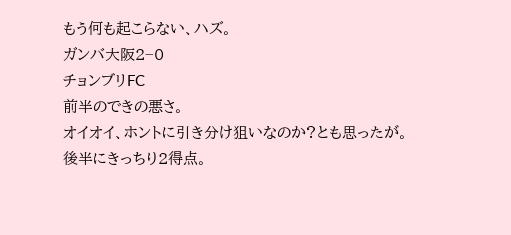もう何も起こらない、ハズ。
ガンバ大阪2−0
チョンブリFC
前半のできの悪さ。
オイオイ、ホントに引き分け狙いなのか?とも思ったが。
後半にきっちり2得点。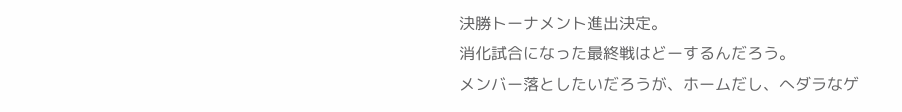決勝トーナメント進出決定。
消化試合になった最終戦はどーするんだろう。
メンバー落としたいだろうが、ホームだし、へダラなゲ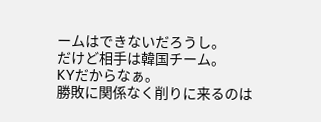ームはできないだろうし。
だけど相手は韓国チーム。
KYだからなぁ。
勝敗に関係なく削りに来るのは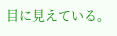目に見えている。